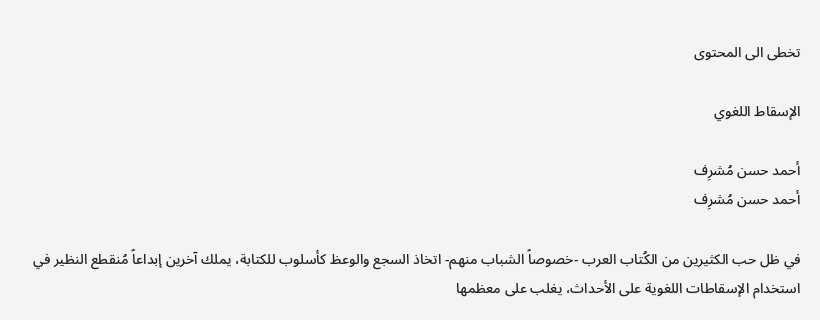تخطى الى المحتوى

الإسقاط اللغوي

أحمد حسن مُشرِف
أحمد حسن مُشرِف

في ظل حب الكثيرين من الكُتاب العرب -خصوصاً الشباب منهم- اتخاذ السجع والوعظ كأسلوب للكتابة، يملك آخرين إبداعاً مُنقطع النظير في استخدام الإسقاطات اللغوية على الأحداث، يغلب على معظمها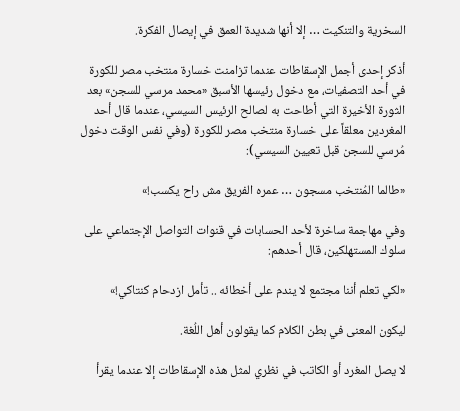السخرية والتنكيت … إلا أنها شديدة العمق في إيصال الفكرة.

أذكر إحدى أجمل الإسقاطات عندما تزامنت خسارة منتخب مصر للكورة في أحد التصفيات، مع دخول رئيسها الأسبق «محمد مرسي للسجن» بعد الثورة الأخيرة التي أطاحت به لصالح الرئيس السيسي، عندما قال أحد المغردين معلقاً على خسارة منتخب مصر للكورة (وفي نفس الوقت دخول مُرسي للسجن قبل تعيين السيسي):

«طالما المُنتخب مسجون … عمره الفريق مش راح يكسب!»

وفي مهاجمة ساخرة لأحد الحسابات في قنوات التواصل الإجتماعي على سلوك المستهلكين، قال أحدهم:

«لكي تعلم أننا مجتمع لا يندم على أخطائه .. تأمل ازدحام كنتاكي!»

ليكون المعنى في بطن الكلام كما يقولون أهل اللُغة.

لا يصل المغرد أو الكاتب في نظري لمثل هذه الإسقاطات إلا عندما يقرأ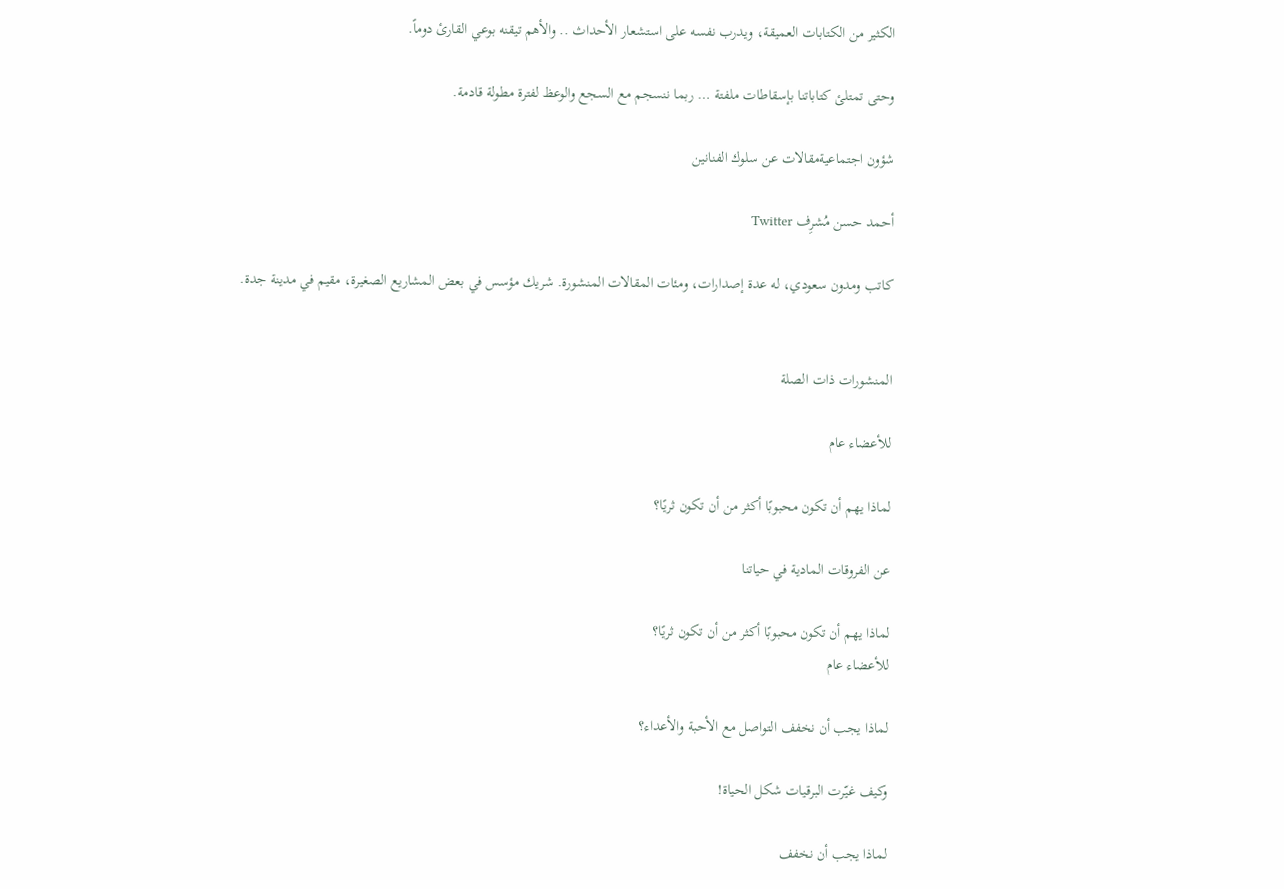الكثير من الكتابات العميقة، ويدرب نفسه على استشعار الأحداث .. والأهم تيقنه بوعي القارئ دوماً.

وحتى تمتلئ كتاباتنا بإسقاطات ملفتة … ربما ننسجم مع السجع والوعظ لفترة مطولة قادمة.

شؤون اجتماعيةمقالات عن سلوك الفنانين

أحمد حسن مُشرِف Twitter

كاتب ومدون سعودي، له عدة إصدارات، ومئات المقالات المنشورة. شريك مؤسس في بعض المشاريع الصغيرة، مقيم في مدينة جدة.


المنشورات ذات الصلة

للأعضاء عام

لماذا يهم أن تكون محبوبًا أكثر من أن تكون ثريًا؟

عن الفروقات المادية في حياتنا

لماذا يهم أن تكون محبوبًا أكثر من أن تكون ثريًا؟
للأعضاء عام

لماذا يجب أن نخفف التواصل مع الأحبة والأعداء؟

وكيف غيّرت البرقيات شكل الحياة!

لماذا يجب أن نخفف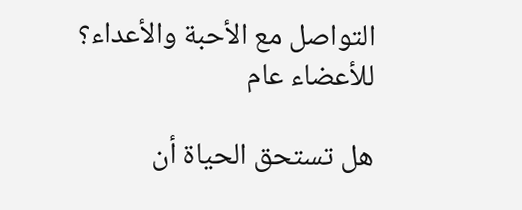التواصل مع الأحبة والأعداء؟
للأعضاء عام

هل تستحق الحياة أن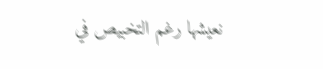نعيشها رغم التخبيص في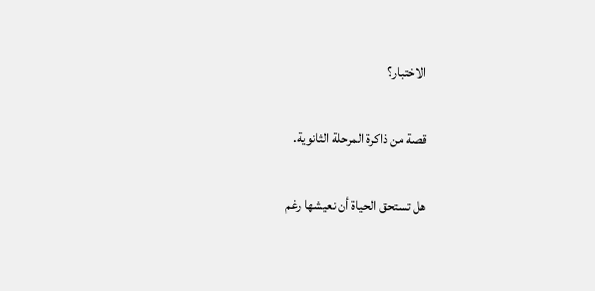الاختبار؟

قصة من ذاكرة المرحلة الثانوية.

هل تستحق الحياة أن نعيشها رغم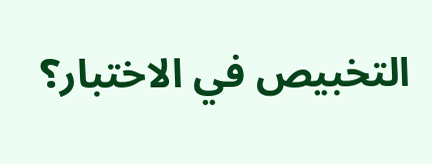التخبيص في الاختبار؟